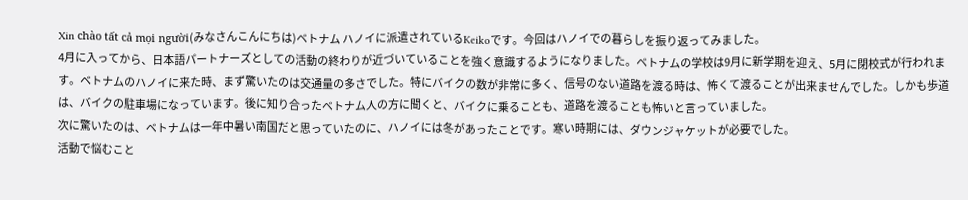Xin chào tất cả mọi người(みなさんこんにちは)ベトナム ハノイに派遣されているKeikoです。今回はハノイでの暮らしを振り返ってみました。
4月に入ってから、日本語パートナーズとしての活動の終わりが近づいていることを強く意識するようになりました。ベトナムの学校は9月に新学期を迎え、5月に閉校式が行われます。ベトナムのハノイに来た時、まず驚いたのは交通量の多さでした。特にバイクの数が非常に多く、信号のない道路を渡る時は、怖くて渡ることが出来ませんでした。しかも歩道は、バイクの駐車場になっています。後に知り合ったベトナム人の方に聞くと、バイクに乗ることも、道路を渡ることも怖いと言っていました。
次に驚いたのは、ベトナムは一年中暑い南国だと思っていたのに、ハノイには冬があったことです。寒い時期には、ダウンジャケットが必要でした。
活動で悩むこと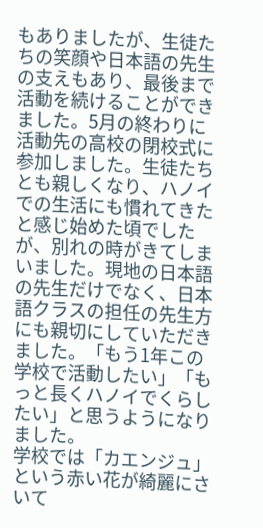もありましたが、生徒たちの笑顔や日本語の先生の支えもあり、最後まで活動を続けることができました。5月の終わりに活動先の高校の閉校式に参加しました。生徒たちとも親しくなり、ハノイでの生活にも慣れてきたと感じ始めた頃でしたが、別れの時がきてしまいました。現地の日本語の先生だけでなく、日本語クラスの担任の先生方にも親切にしていただきました。「もう1年この学校で活動したい」「もっと長くハノイでくらしたい」と思うようになりました。
学校では「カエンジュ」という赤い花が綺麗にさいて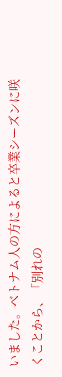いました。ベトナム人の方によると卒業シーズンに咲くことから、「別れの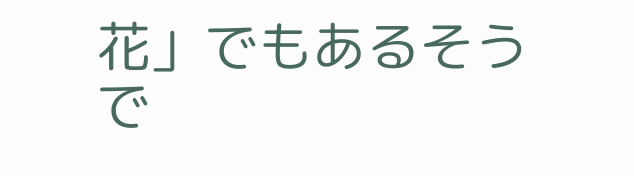花」でもあるそうで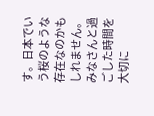す。日本でいう桜のような存在なのかもしれません。
みなさんと過ごした時間を大切に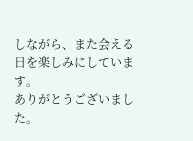しながら、また会える日を楽しみにしています。
ありがとうございました。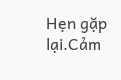Hẹn gặp lại.Cảm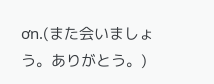ơn.(また会いましょう。ありがとう。)